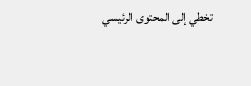تخطي إلى المحتوى الرئيسي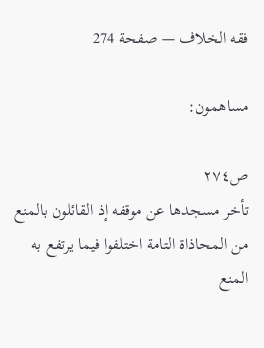فقه الخلاف — صفحة 274

مساهمون:

ص٢٧٤
تأخر مسجدها عن موقفه إذ القائلون بالمنع من المحاذاة التامة اختلفوا فيما يرتفع به المنع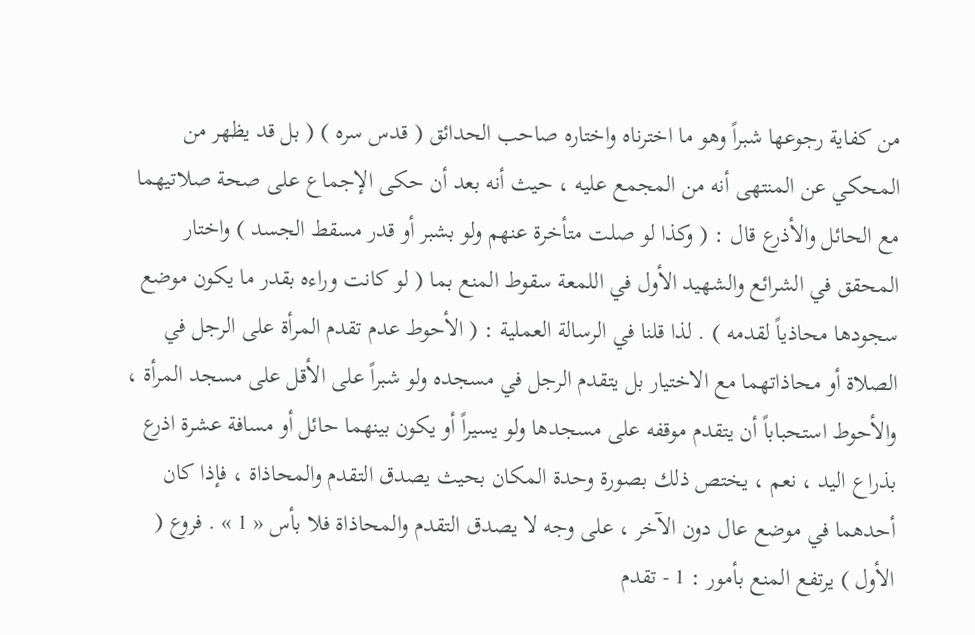من كفاية رجوعها شبراً وهو ما اخترناه واختاره صاحب الحدائق ( قدس سره ) ( بل قد يظهر من المحكي عن المنتهى أنه من المجمع عليه ، حيث أنه بعد أن حكى الإجماع على صحة صلاتيهما مع الحائل والأذرع قال : ( وكذا لو صلت متأخرة عنهم ولو بشبر أو قدر مسقط الجسد ) واختار المحقق في الشرائع والشهيد الأول في اللمعة سقوط المنع بما ( لو كانت وراءه بقدر ما يكون موضع سجودها محاذياً لقدمه ) . لذا قلنا في الرسالة العملية : ( الأحوط عدم تقدم المرأة على الرجل في الصلاة أو محاذاتهما مع الاختيار بل يتقدم الرجل في مسجده ولو شبراً على الأقل على مسجد المرأة ، والأحوط استحباباً أن يتقدم موقفه على مسجدها ولو يسيراً أو يكون بينهما حائل أو مسافة عشرة اذرع بذراع اليد ، نعم ، يختص ذلك بصورة وحدة المكان بحيث يصدق التقدم والمحاذاة ، فإذا كان أحدهما في موضع عال دون الآخر ، على وجه لا يصدق التقدم والمحاذاة فلا بأس « 1 » . فروع ( الأول ) يرتفع المنع بأمور : 1 - تقدم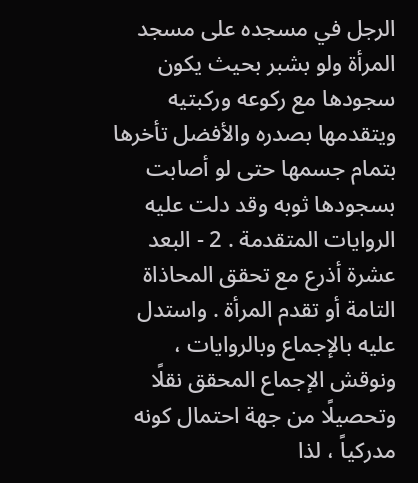الرجل في مسجده على مسجد المرأة ولو بشبر بحيث يكون سجودها مع ركوعه وركبتيه ويتقدمها بصدره والأفضل تأخرها بتمام جسمها حتى لو أصابت بسجودها ثوبه وقد دلت عليه الروايات المتقدمة . 2 - البعد عشرة أذرع مع تحقق المحاذاة التامة أو تقدم المرأة . واستدل عليه بالإجماع وبالروايات ، ونوقش الإجماع المحقق نقلًا وتحصيلًا من جهة احتمال كونه مدركياً ، لذا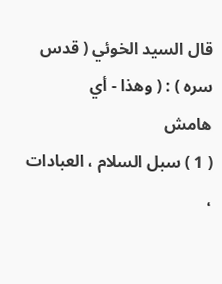قال السيد الخوئي ( قدس سره ) : ( وهذا - أي
هامش
( 1 ) سبل السلام ، العبادات ،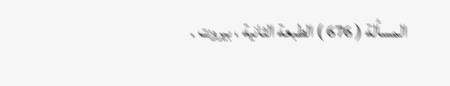المسألة ( 676 ) الطبعة الثانية ، بيروت .